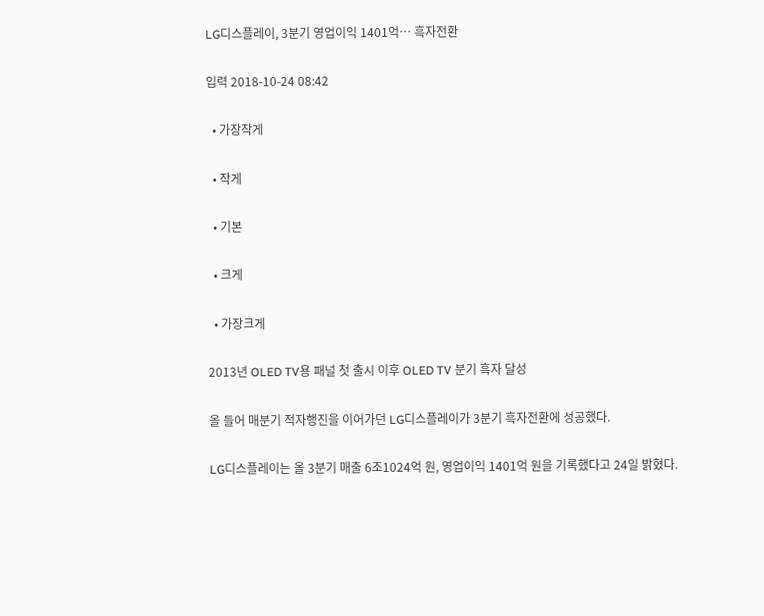LG디스플레이, 3분기 영업이익 1401억… 흑자전환

입력 2018-10-24 08:42

  • 가장작게

  • 작게

  • 기본

  • 크게

  • 가장크게

2013년 OLED TV용 패널 첫 출시 이후 OLED TV 분기 흑자 달성

올 들어 매분기 적자행진을 이어가던 LG디스플레이가 3분기 흑자전환에 성공했다.

LG디스플레이는 올 3분기 매출 6조1024억 원, 영업이익 1401억 원을 기록했다고 24일 밝혔다.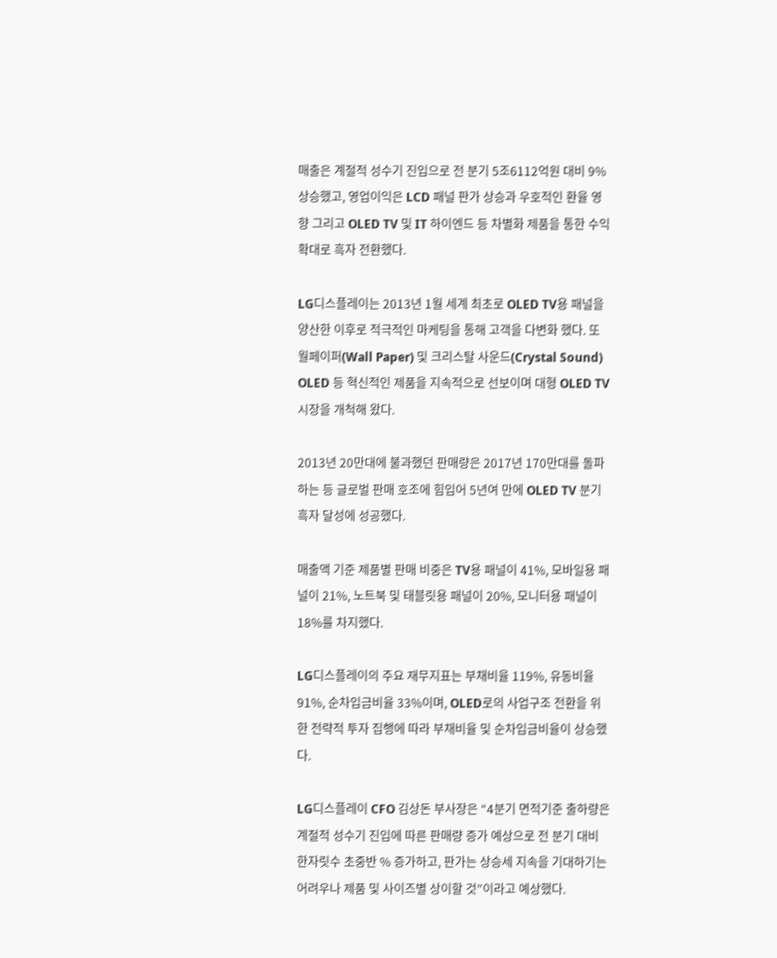매출은 계절적 성수기 진입으로 전 분기 5조6112억원 대비 9% 상승했고, 영업이익은 LCD 패널 판가 상승과 우호적인 환율 영향 그리고 OLED TV 및 IT 하이엔드 등 차별화 제품을 통한 수익 확대로 흑자 전환했다.

LG디스플레이는 2013년 1월 세계 최초로 OLED TV용 패널을 양산한 이후로 적극적인 마케팅을 통해 고객을 다변화 했다. 또 월페이퍼(Wall Paper) 및 크리스탈 사운드(Crystal Sound) OLED 등 혁신적인 제품을 지속적으로 선보이며 대형 OLED TV 시장을 개척해 왔다.

2013년 20만대에 불과했던 판매량은 2017년 170만대를 돌파하는 등 글로벌 판매 호조에 힘입어 5년여 만에 OLED TV 분기 흑자 달성에 성공했다.

매출액 기준 제품별 판매 비중은 TV용 패널이 41%, 모바일용 패널이 21%, 노트북 및 태블릿용 패널이 20%, 모니터용 패널이 18%를 차지했다.

LG디스플레이의 주요 재무지표는 부채비율 119%, 유동비율 91%, 순차입금비율 33%이며, OLED로의 사업구조 전환을 위한 전략적 투자 집행에 따라 부채비율 및 순차입금비율이 상승했다.

LG디스플레이 CFO 김상돈 부사장은 “4분기 면적기준 출하량은 계절적 성수기 진입에 따른 판매량 증가 예상으로 전 분기 대비 한자릿수 초중반 % 증가하고, 판가는 상승세 지속을 기대하기는 어려우나 제품 및 사이즈별 상이할 것”이라고 예상했다.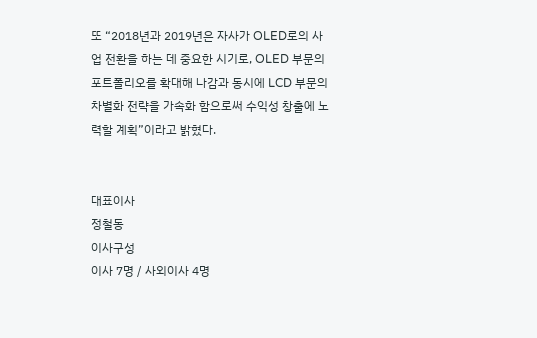또 “2018년과 2019년은 자사가 OLED로의 사업 전환을 하는 데 중요한 시기로, OLED 부문의 포트폴리오를 확대해 나감과 동시에 LCD 부문의 차별화 전략을 가속화 함으로써 수익성 창출에 노력할 계획”이라고 밝혔다.


대표이사
정철동
이사구성
이사 7명 / 사외이사 4명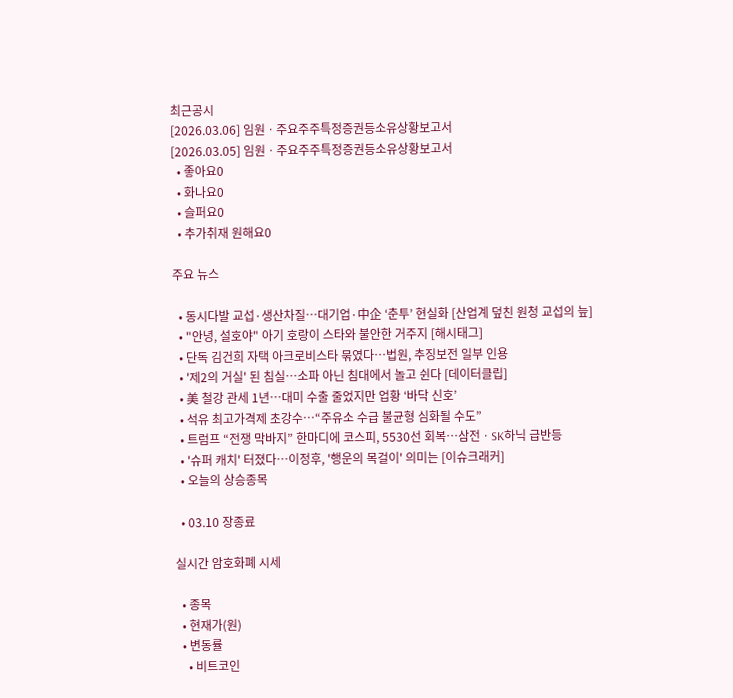최근공시
[2026.03.06] 임원ㆍ주요주주특정증권등소유상황보고서
[2026.03.05] 임원ㆍ주요주주특정증권등소유상황보고서
  • 좋아요0
  • 화나요0
  • 슬퍼요0
  • 추가취재 원해요0

주요 뉴스

  • 동시다발 교섭·생산차질…대기업·中企 ‘춘투’ 현실화 [산업계 덮친 원청 교섭의 늪]
  • "안녕, 설호야" 아기 호랑이 스타와 불안한 거주지 [해시태그]
  • 단독 김건희 자택 아크로비스타 묶였다…법원, 추징보전 일부 인용
  • '제2의 거실' 된 침실…소파 아닌 침대에서 놀고 쉰다 [데이터클립]
  • 美 철강 관세 1년…대미 수출 줄었지만 업황 ‘바닥 신호’
  • 석유 최고가격제 초강수…“주유소 수급 불균형 심화될 수도”
  • 트럼프 “전쟁 막바지” 한마디에 코스피, 5530선 회복⋯삼전ㆍSK하닉 급반등
  • '슈퍼 캐치' 터졌다⋯이정후, '행운의 목걸이' 의미는 [이슈크래커]
  • 오늘의 상승종목

  • 03.10 장종료

실시간 암호화폐 시세

  • 종목
  • 현재가(원)
  • 변동률
    • 비트코인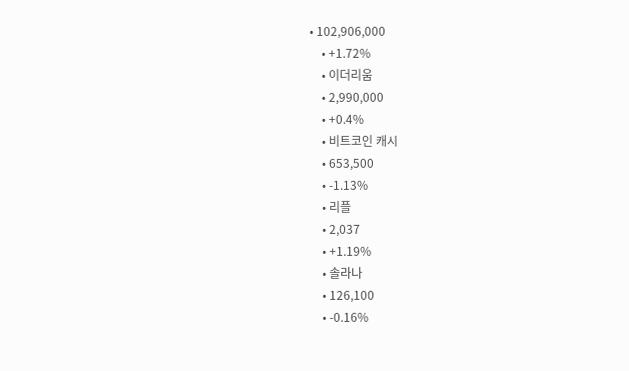• 102,906,000
    • +1.72%
    • 이더리움
    • 2,990,000
    • +0.4%
    • 비트코인 캐시
    • 653,500
    • -1.13%
    • 리플
    • 2,037
    • +1.19%
    • 솔라나
    • 126,100
    • -0.16%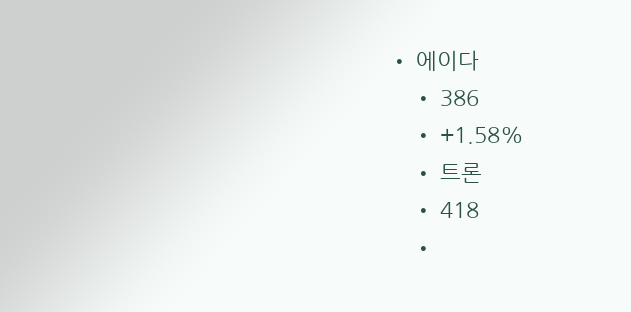• 에이다
    • 386
    • +1.58%
    • 트론
    • 418
    •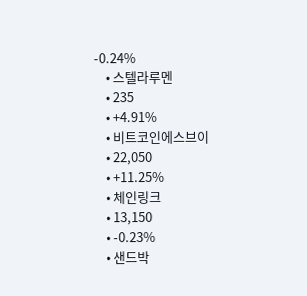-0.24%
    • 스텔라루멘
    • 235
    • +4.91%
    • 비트코인에스브이
    • 22,050
    • +11.25%
    • 체인링크
    • 13,150
    • -0.23%
    • 샌드박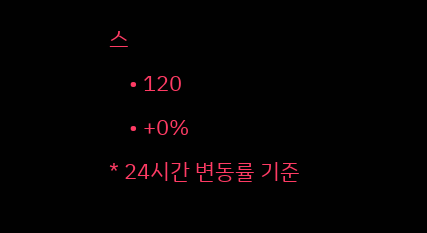스
    • 120
    • +0%
* 24시간 변동률 기준